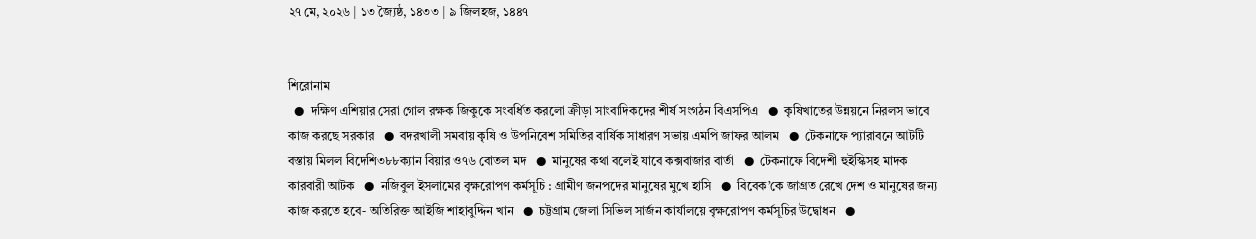২৭ মে, ২০২৬ | ১৩ জ্যৈষ্ঠ, ১৪৩৩ | ৯ জিলহজ, ১৪৪৭


শিরোনাম
  ●  দক্ষিণ এশিয়ার সেরা গোল রক্ষক জিকুকে সংবর্ধিত করলো ক্রীড়া সাংবাদিকদের শীর্ষ সংগঠন বিএসপিএ   ●  কৃষিখাতের উন্নয়নে নিরলস ভাবে কাজ করছে সরকার   ●  বদরখালী সমবায় কৃষি ও উপনিবেশ সমিতির বার্ষিক সাধারণ সভায় এমপি জাফর আলম   ●  টেকনাফে প্যারাবনে আটটি বস্তায় মিলল বিদেশি৩৮৮ক্যান বিয়ার ও৭৬ বোতল মদ   ●  মানুষের কথা বলেই যাবে কক্সবাজার বার্তা   ●  টেকনাফে বিদেশী হুইস্কিসহ মাদক কারবারী আটক   ●  নজিবুল ইসলামের বৃক্ষরোপণ কর্মসূচি : গ্রামীণ জনপদের মানুষের মুখে হাসি   ●  বিবেক’কে জাগ্রত রেখে দেশ ও মানুষের জন্য কাজ করতে হবে- অতিরিক্ত আইজি শাহাবুদ্দিন খান   ●  চট্টগ্রাম জেলা সিভিল সার্জন কার্যালয়ে বৃক্ষরোপণ কর্মসূচির উদ্বোধন   ●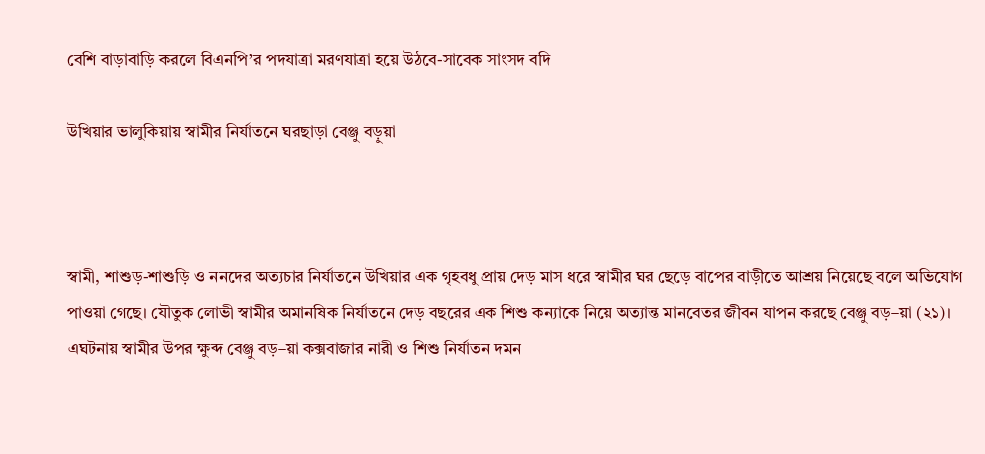বেশি বাড়াবাড়ি করলে বিএনপি’র পদযাত্রা মরণযাত্রা হয়ে উঠবে-সাবেক সাংসদ বদি

উখিয়ার ভালুকিয়ায় স্বামীর নির্যাতনে ঘরছাড়া বেঞ্জু বড়ুয়া



স্বামী, শাশুড়-শাশুড়ি ও ননদের অত্যচার নির্যাতনে উখিয়ার এক গৃহবধু প্রায় দেড় মাস ধরে স্বামীর ঘর ছেড়ে বাপের বাড়ীতে আশ্রয় নিয়েছে বলে অভিযোগ পাওয়া গেছে। যৌতুক লোভী স্বামীর অমানষিক নির্যাতনে দেড় বছরের এক শিশু কন্যাকে নিয়ে অত্যান্ত মানবেতর জীবন যাপন করছে বেঞ্জু বড়–য়া (২১)। এঘটনায় স্বামীর উপর ক্ষুব্দ বেঞ্জু বড়–য়া কক্সবাজার নারী ও শিশু নির্যাতন দমন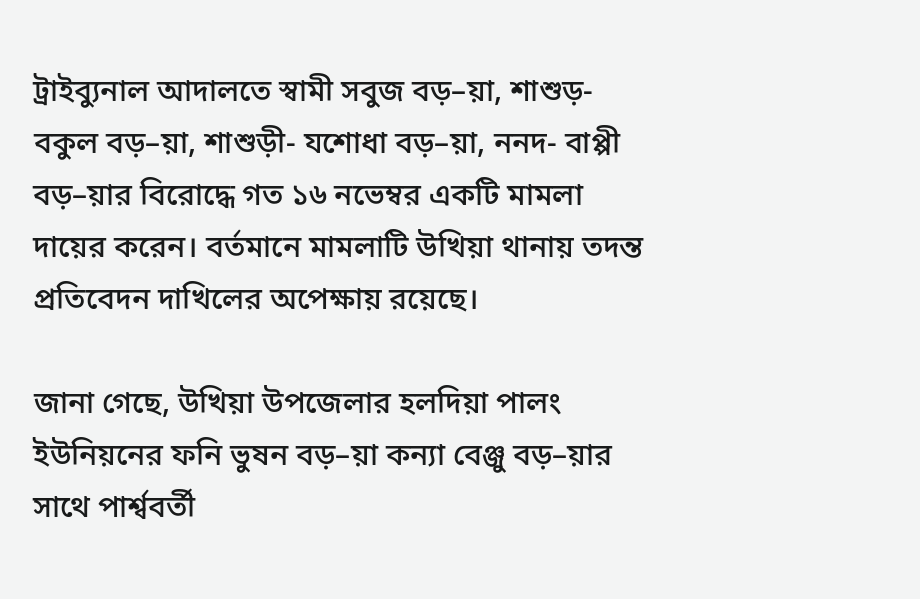ট্রাইব্যুনাল আদালতে স্বামী সবুজ বড়–য়া, শাশুড়- বকুল বড়–য়া, শাশুড়ী- যশোধা বড়–য়া, ননদ- বাপ্পী বড়–য়ার বিরোদ্ধে গত ১৬ নভেম্বর একটি মামলা দায়ের করেন। বর্তমানে মামলাটি উখিয়া থানায় তদন্ত প্রতিবেদন দাখিলের অপেক্ষায় রয়েছে।

জানা গেছে, উখিয়া উপজেলার হলদিয়া পালং ইউনিয়নের ফনি ভুষন বড়–য়া কন্যা বেঞ্জু বড়–য়ার সাথে পার্শ্ববর্তী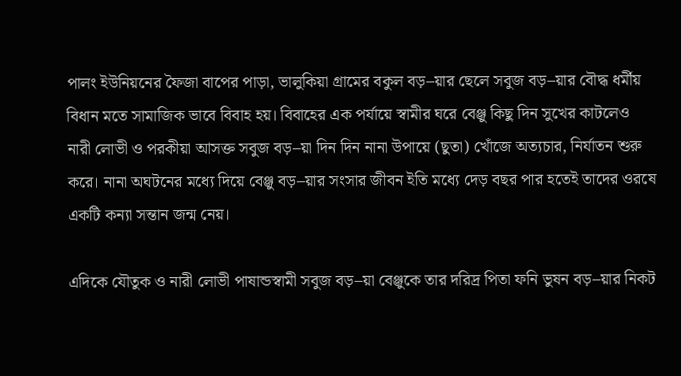পালং ইউনিয়নের ফৈজা বাপের পাড়া, ভালুকিয়া গ্রামের বকুল বড়–য়ার ছেলে সবুজ বড়–য়ার বৌদ্ধ ধর্মীয় বিধান মতে সামাজিক ভাবে বিবাহ হয়। বিবাহের এক পর্যায়ে স্বামীর ঘরে বেঞ্জু কিছু দিন সুখের কাটলেও নারী লোভী ও পরকীয়া আসক্ত সবুজ বড়–য়া দিন দিন নানা উপায়ে (ছুতা) খোঁজে অত্যচার, নির্যাতন শুরু করে। নানা অঘটনের মধ্যে দিয়ে বেঞ্জু বড়–য়ার সংসার জীবন ইতি মধ্যে দেড় বছর পার হতেই তাদের ওরষে একটি কন্যা সন্তান জন্ম নেয়।

এদিকে যৌতুক ও নারী লোভী পাষান্ডস্বামী সবুজ বড়–য়া বেঞ্জুকে তার দরিদ্র পিতা ফনি ভুষন বড়–য়ার নিকট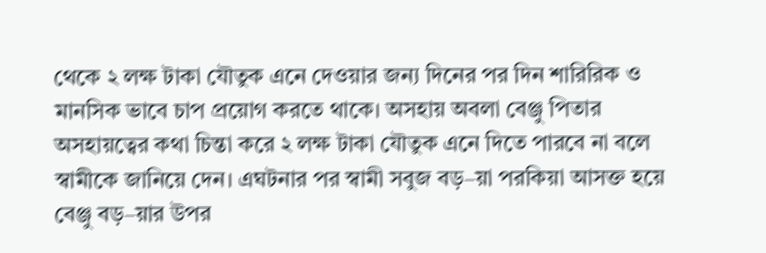থেকে ২ লক্ষ টাকা যৌতুক এনে দেওয়ার জন্য দিনের পর দিন শারিরিক ও মানসিক ভাবে চাপ প্রয়োগ করতে থাকে। অসহায় অবলা বেঞ্জু পিতার অসহায়ত্বের কথা চিন্তা করে ২ লক্ষ টাকা যৌতুক এনে দিতে পারবে না বলে স্বামীকে জানিয়ে দেন। এঘটনার পর স্বামী সবুজ বড়–য়া পরকিয়া আসক্ত হয়ে বেঞ্জু বড়–য়ার উপর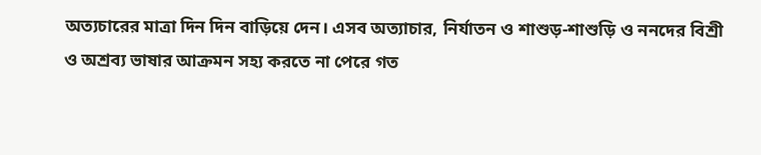অত্যচারের মাত্রা দিন দিন বাড়িয়ে দেন। এসব অত্যাচার, নির্যাতন ও শাশুড়-শাশুড়ি ও ননদের বিশ্রী ও অশ্রব্য ভাষার আক্রমন সহ্য করতে না পেরে গত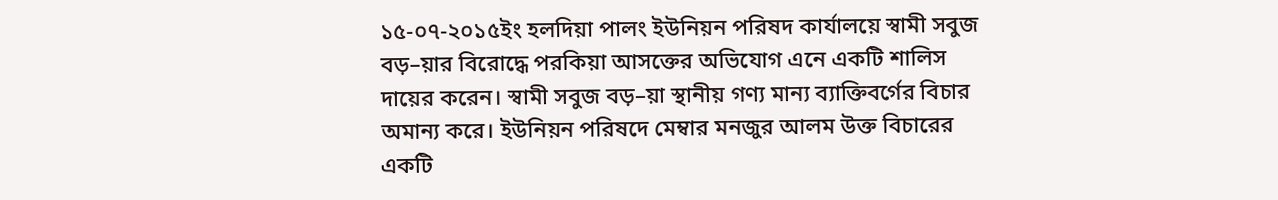১৫-০৭-২০১৫ইং হলদিয়া পালং ইউনিয়ন পরিষদ কার্যালয়ে স্বামী সবুজ বড়–য়ার বিরোদ্ধে পরকিয়া আসক্তের অভিযোগ এনে একটি শালিস দায়ের করেন। স্বামী সবুজ বড়–য়া স্থানীয় গণ্য মান্য ব্যাক্তিবর্গের বিচার অমান্য করে। ইউনিয়ন পরিষদে মেম্বার মনজুর আলম উক্ত বিচারের একটি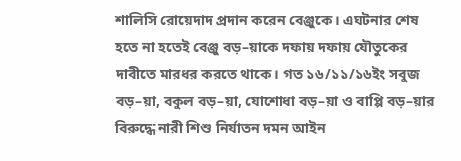শালিসি রোয়েদাদ প্রদান করেন বেঞ্জুকে। এঘটনার শেষ হতে না হতেই বেঞ্জু বড়–য়াকে দফায় দফায় যৌতুকের দাবীতে মারধর করতে থাকে। গত ১৬/১১/১৬ইং সবুজ বড়–য়া, বকুল বড়–য়া, যোশোধা বড়–য়া ও বাপ্পি বড়–য়ার বিরুদ্ধে নারী শিশু নির্যাতন দমন আইন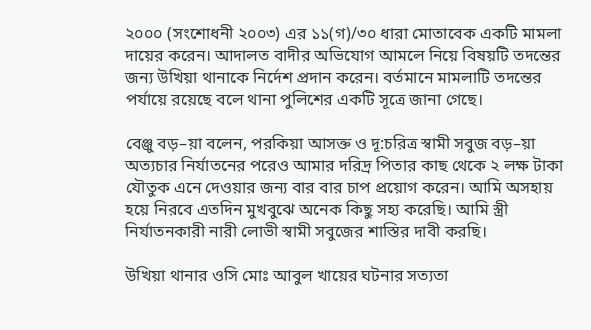২০০০ (সংশোধনী ২০০৩) এর ১১(গ)/৩০ ধারা মোতাবেক একটি মামলা দায়ের করেন। আদালত বাদীর অভিযোগ আমলে নিয়ে বিষয়টি তদন্তের জন্য উখিয়া থানাকে নির্দেশ প্রদান করেন। বর্তমানে মামলাটি তদন্তের পর্যায়ে রয়েছে বলে থানা পুলিশের একটি সূত্রে জানা গেছে।

বেঞ্জু বড়–য়া বলেন, পরকিয়া আসক্ত ও দূ:চরিত্র স্বামী সবুজ বড়–য়া অত্যচার নির্যাতনের পরেও আমার দরিদ্র পিতার কাছ থেকে ২ লক্ষ টাকা যৌতুক এনে দেওয়ার জন্য বার বার চাপ প্রয়োগ করেন। আমি অসহায় হয়ে নিরবে এতদিন মুখবুঝে অনেক কিছু সহ্য করেছি। আমি স্ত্রী নির্যাতনকারী নারী লোভী স্বামী সবুজের শাস্তির দাবী করছি।

উখিয়া থানার ওসি মোঃ আবুল খায়ের ঘটনার সত্যতা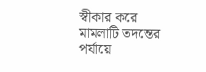স্বীকার করে মামলাটি তদন্তের পর্যায়ে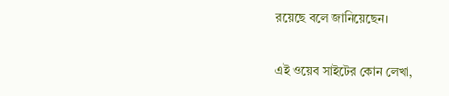রয়েছে বলে জানিয়েছেন।

এই ওয়েব সাইটের কোন লেখা,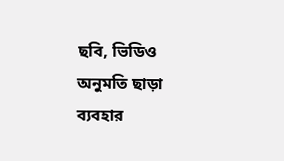ছবি, ভিডিও অনুমতি ছাড়া ব্যবহার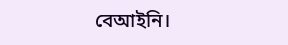বেআইনি।